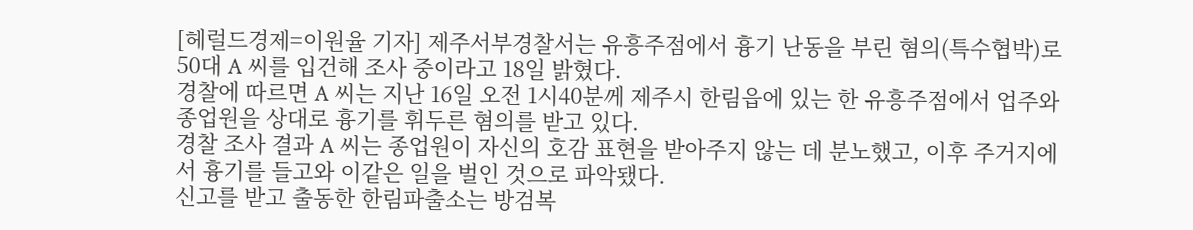[헤럴드경제=이원율 기자] 제주서부경찰서는 유흥주점에서 흉기 난동을 부린 혐의(특수협박)로 50대 A 씨를 입건해 조사 중이라고 18일 밝혔다.
경찰에 따르면 A 씨는 지난 16일 오전 1시40분께 제주시 한림읍에 있는 한 유흥주점에서 업주와 종업원을 상대로 흉기를 휘두른 혐의를 받고 있다.
경찰 조사 결과 A 씨는 종업원이 자신의 호감 표현을 받아주지 않는 데 분노했고, 이후 주거지에서 흉기를 들고와 이같은 일을 벌인 것으로 파악됐다.
신고를 받고 출동한 한림파출소는 방검복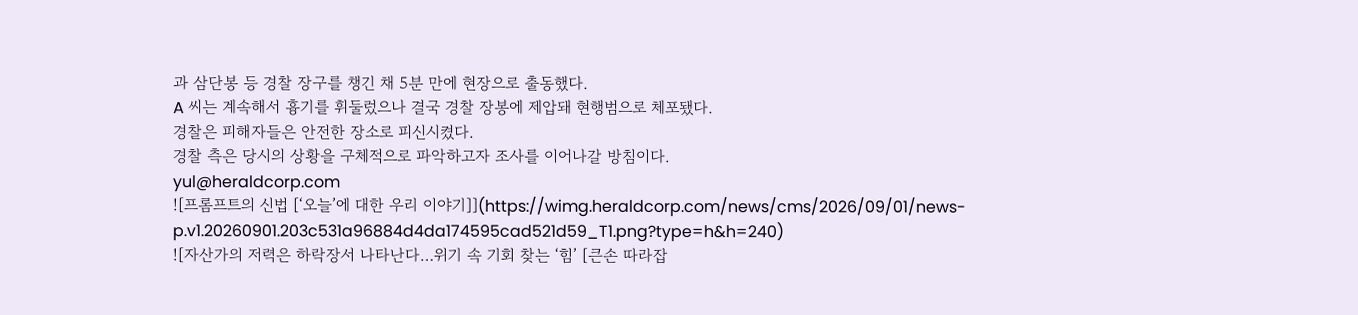과 삼단봉 등 경찰 장구를 챙긴 채 5분 만에 현장으로 출동했다.
A 씨는 계속해서 흉기를 휘둘렀으나 결국 경찰 장봉에 제압돼 현행범으로 체포됐다.
경찰은 피해자들은 안전한 장소로 피신시켰다.
경찰 측은 당시의 상황을 구체적으로 파악하고자 조사를 이어나갈 방침이다.
yul@heraldcorp.com
![프롬프트의 신법 [‘오늘’에 대한 우리 이야기]](https://wimg.heraldcorp.com/news/cms/2026/09/01/news-p.v1.20260901.203c531a96884d4da174595cad521d59_T1.png?type=h&h=240)
![자산가의 저력은 하락장서 나타난다…위기 속 기회 찾는 ‘힘’ [큰손 따라잡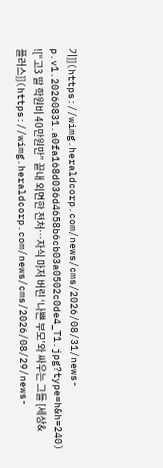기]](https://wimg.heraldcorp.com/news/cms/2026/08/31/news-p.v1.20260831.a0fa168d036d4658b6cb03a0502c0de4_T1.jpg?type=h&h=240)
![“고3 딸 학원비 40만원만” 끝내 외면한 전처…자식 마저 버린 ‘나쁜 부모’와 싸우는 그들 [세상&플러스]](https://wimg.heraldcorp.com/news/cms/2026/08/29/news-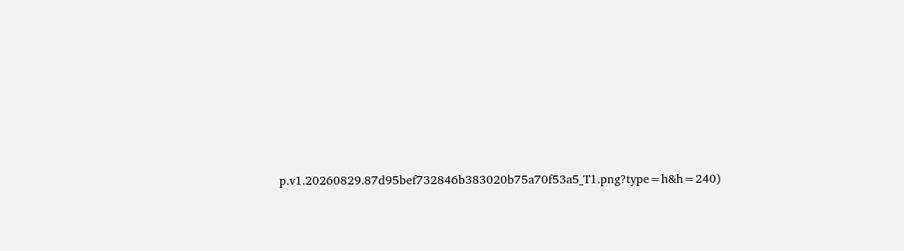p.v1.20260829.87d95bef732846b383020b75a70f53a5_T1.png?type=h&h=240)